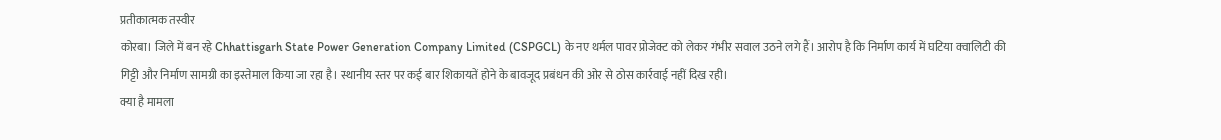प्रतीकात्मक तस्वीर
कोरबा। जिले में बन रहे Chhattisgarh State Power Generation Company Limited (CSPGCL) के नए थर्मल पावर प्रोजेक्ट को लेकर गंभीर सवाल उठने लगे हैं। आरोप है कि निर्माण कार्य में घटिया क्वालिटी की गिट्टी और निर्माण सामग्री का इस्तेमाल किया जा रहा है। स्थानीय स्तर पर कई बार शिकायतें होने के बावजूद प्रबंधन की ओर से ठोस कार्रवाई नहीं दिख रही।
क्या है मामला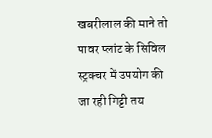खबरीलाल की माने तो पावर प्लांट के सिविल स्ट्रक्चर में उपयोग की जा रही गिट्टी तय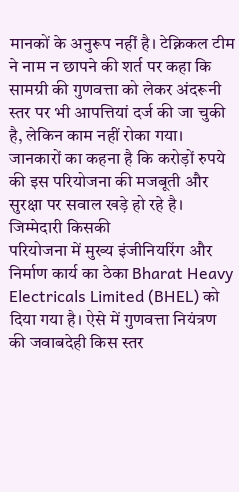मानकों के अनुरूप नहीं है। टेक्निकल टीम ने नाम न छापने की शर्त पर कहा कि सामग्री की गुणवत्ता को लेकर अंदरूनी स्तर पर भी आपत्तियां दर्ज की जा चुकी है, लेकिन काम नहीं रोका गया। जानकारों का कहना है कि करोड़ों रुपये की इस परियोजना की मजबूती और सुरक्षा पर सवाल खड़े हो रहे है।
जिम्मेदारी किसकी
परियोजना में मुख्य इंजीनियरिंग और निर्माण कार्य का ठेका Bharat Heavy Electricals Limited (BHEL) को दिया गया है। ऐसे में गुणवत्ता नियंत्रण की जवाबदेही किस स्तर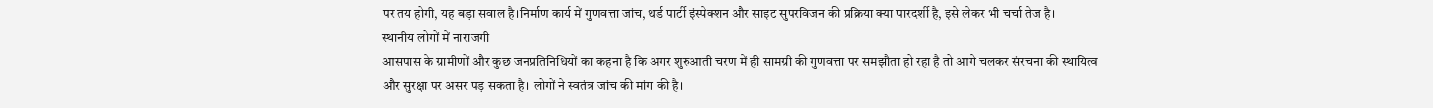पर तय होगी, यह बड़ा सवाल है।निर्माण कार्य में गुणवत्ता जांच, थर्ड पार्टी इंस्पेक्शन और साइट सुपरविजन की प्रक्रिया क्या पारदर्शी है, इसे लेकर भी चर्चा तेज है।
स्थानीय लोगों में नाराजगी
आसपास के ग्रामीणों और कुछ जनप्रतिनिधियों का कहना है कि अगर शुरुआती चरण में ही सामग्री की गुणवत्ता पर समझौता हो रहा है तो आगे चलकर संरचना की स्थायित्व और सुरक्षा पर असर पड़ सकता है। लोगों ने स्वतंत्र जांच की मांग की है।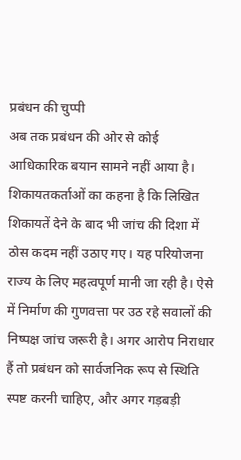प्रबंधन की चुप्पी
अब तक प्रबंधन की ओर से कोई आधिकारिक बयान सामने नहीं आया है। शिकायतकर्ताओं का कहना है कि लिखित शिकायतें देने के बाद भी जांच की दिशा में ठोस कदम नहीं उठाए गए। यह परियोजना राज्य के लिए महत्वपूर्ण मानी जा रही है। ऐसे में निर्माण की गुणवत्ता पर उठ रहे सवालों की निष्पक्ष जांच जरूरी है। अगर आरोप निराधार हैं तो प्रबंधन को सार्वजनिक रूप से स्थिति स्पष्ट करनी चाहिए, और अगर गड़बड़ी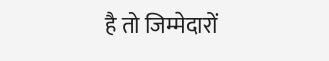है तो जिम्मेदारों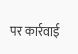पर कार्रवाई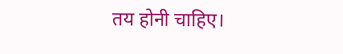तय होनी चाहिए।